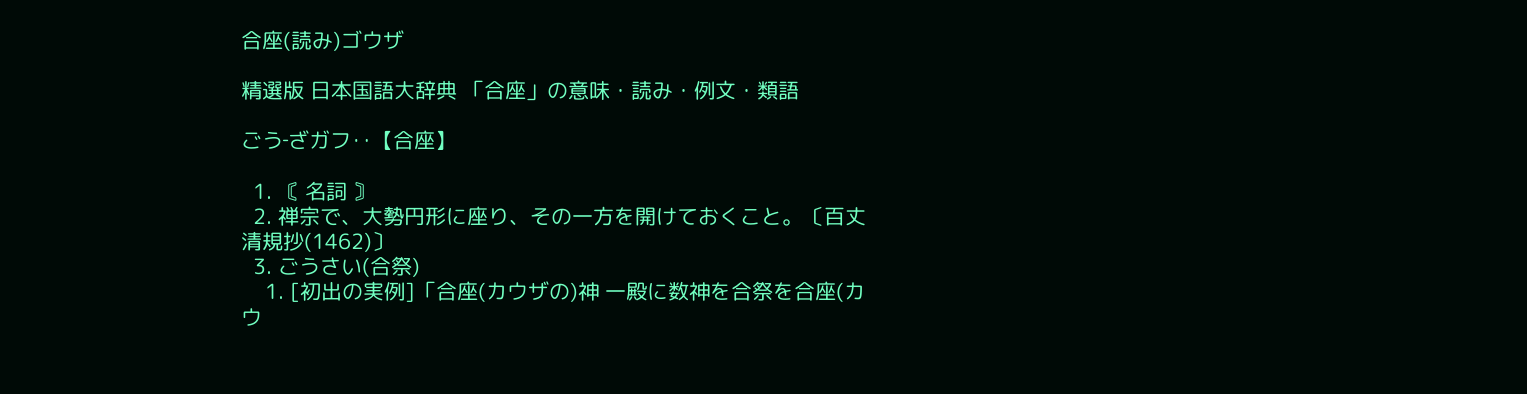合座(読み)ゴウザ

精選版 日本国語大辞典 「合座」の意味・読み・例文・類語

ごう‐ざガフ‥【合座】

  1. 〘 名詞 〙
  2. 禅宗で、大勢円形に座り、その一方を開けておくこと。〔百丈清規抄(1462)〕
  3. ごうさい(合祭)
    1. [初出の実例]「合座(カウザの)神 一殿に数神を合祭を合座(カウ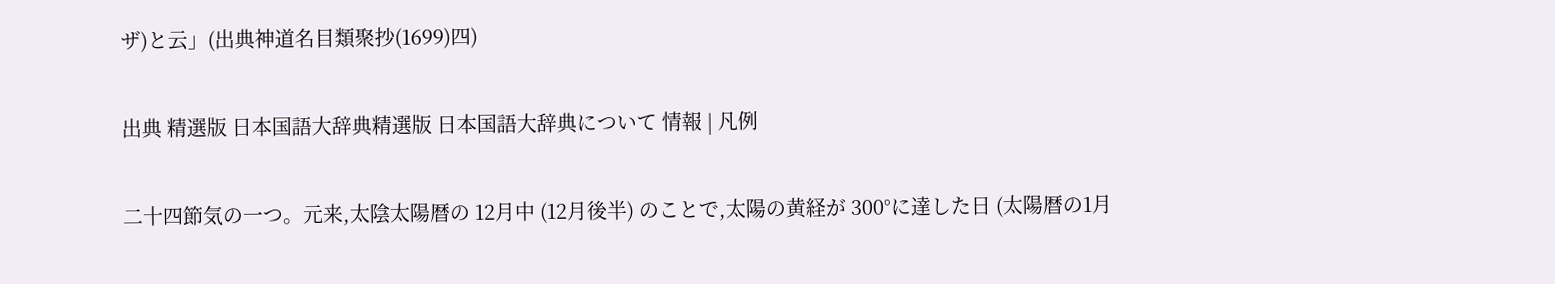ザ)と云」(出典神道名目類聚抄(1699)四)

出典 精選版 日本国語大辞典精選版 日本国語大辞典について 情報 | 凡例

二十四節気の一つ。元来,太陰太陽暦の 12月中 (12月後半) のことで,太陽の黄経が 300°に達した日 (太陽暦の1月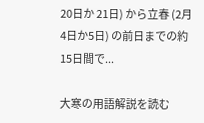20日か 21日) から立春 (2月4日か5日) の前日までの約 15日間で...

大寒の用語解説を読む